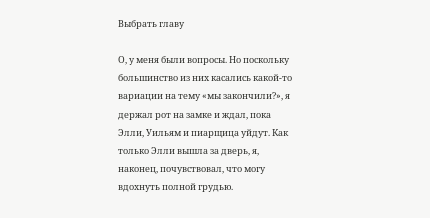Выбрать главу

О, у меня были вопросы. Но поскольку большинство из них касались какой-то вариации на тему «мы закончили?», я держал рот на замке и ждал, пока Элли, Уильям и пиарщица уйдут. Как только Элли вышла за дверь, я, наконец, почувствовал, что могу вдохнуть полной грудью.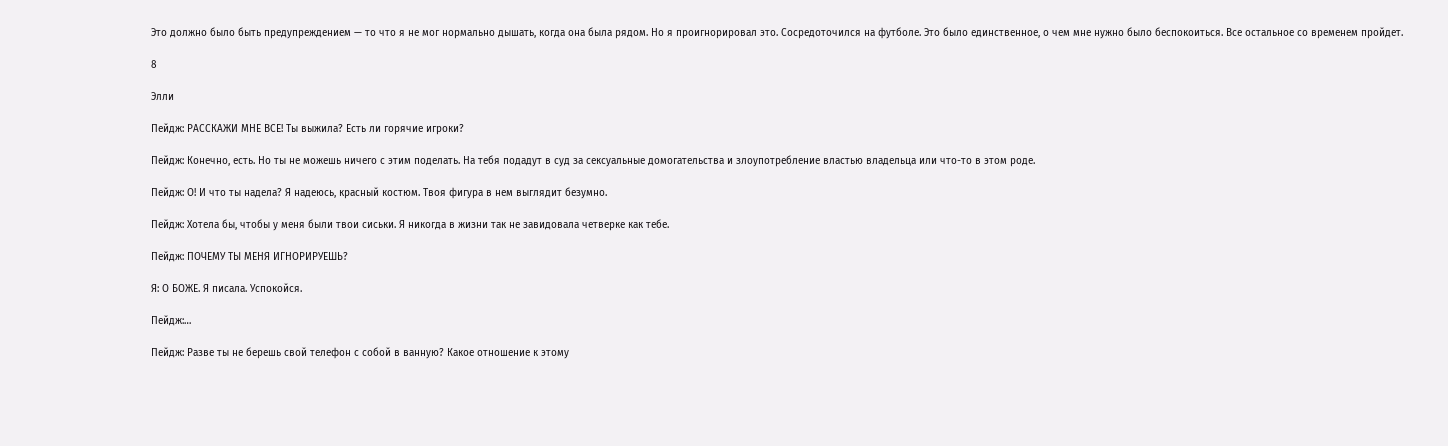Это должно было быть предупреждением — то что я не мог нормально дышать, когда она была рядом. Но я проигнорировал это. Сосредоточился на футболе. Это было единственное, о чем мне нужно было беспокоиться. Все остальное со временем пройдет.

8

Элли

Пейдж: РАССКАЖИ МНЕ ВСЕ! Ты выжила? Есть ли горячие игроки?

Пейдж: Конечно, есть. Но ты не можешь ничего с этим поделать. На тебя подадут в суд за сексуальные домогательства и злоупотребление властью владельца или что-то в этом роде.

Пейдж: О! И что ты надела? Я надеюсь, красный костюм. Твоя фигура в нем выглядит безумно.

Пейдж: Хотела бы, чтобы у меня были твои сиськи. Я никогда в жизни так не завидовала четверке как тебе.

Пейдж: ПОЧЕМУ ТЫ МЕНЯ ИГНОРИРУЕШЬ?

Я: О БОЖЕ. Я писала. Успокойся.

Пейдж:…

Пейдж: Разве ты не берешь свой телефон с собой в ванную? Какое отношение к этому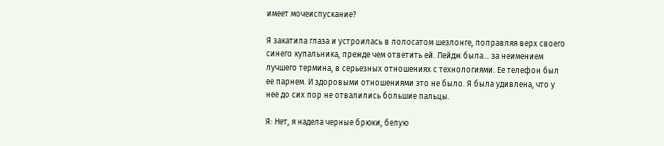имеет мочеиспускание?

Я закатила глаза и устроилась в полосатом шезлонге, поправляя верх своего синего купальника, прежде чем ответить ей. Пейдж была… за неимением лучшего термина, в серьезных отношениях с технологиями. Ее телефон был ее парнем. И здоровыми отношениями это не было. Я была удивлена, что у нее до сих пор не отвалились большие пальцы.

Я: Нет, я надела черные брюки, белую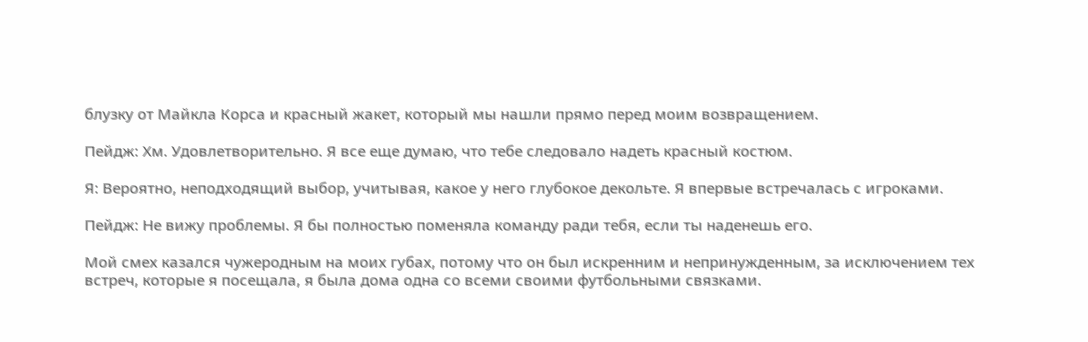блузку от Майкла Корса и красный жакет, который мы нашли прямо перед моим возвращением.

Пейдж: Хм. Удовлетворительно. Я все еще думаю, что тебе следовало надеть красный костюм.

Я: Вероятно, неподходящий выбор, учитывая, какое у него глубокое декольте. Я впервые встречалась с игроками.

Пейдж: Не вижу проблемы. Я бы полностью поменяла команду ради тебя, если ты наденешь его.

Мой смех казался чужеродным на моих губах, потому что он был искренним и непринужденным, за исключением тех встреч, которые я посещала, я была дома одна со всеми своими футбольными связками.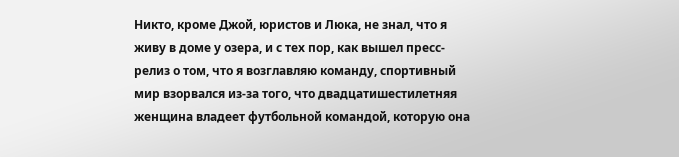Никто, кроме Джой, юристов и Люка, не знал, что я живу в доме у озера, и с тех пор, как вышел пресс-релиз о том, что я возглавляю команду, спортивный мир взорвался из-за того, что двадцатишестилетняя женщина владеет футбольной командой, которую она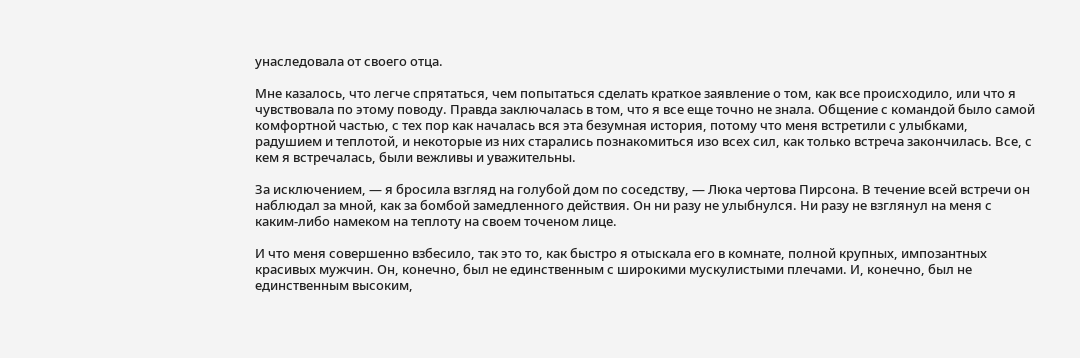унаследовала от своего отца.

Мне казалось, что легче спрятаться, чем попытаться сделать краткое заявление о том, как все происходило, или что я чувствовала по этому поводу. Правда заключалась в том, что я все еще точно не знала. Общение с командой было самой комфортной частью, с тех пор как началась вся эта безумная история, потому что меня встретили с улыбками, радушием и теплотой, и некоторые из них старались познакомиться изо всех сил, как только встреча закончилась. Все, с кем я встречалась, были вежливы и уважительны.

За исключением, — я бросила взгляд на голубой дом по соседству, — Люка чертова Пирсона. В течение всей встречи он наблюдал за мной, как за бомбой замедленного действия. Он ни разу не улыбнулся. Ни разу не взглянул на меня с каким-либо намеком на теплоту на своем точеном лице.

И что меня совершенно взбесило, так это то, как быстро я отыскала его в комнате, полной крупных, импозантных красивых мужчин. Он, конечно, был не единственным с широкими мускулистыми плечами. И, конечно, был не единственным высоким,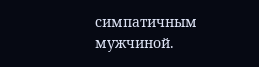симпатичным мужчиной.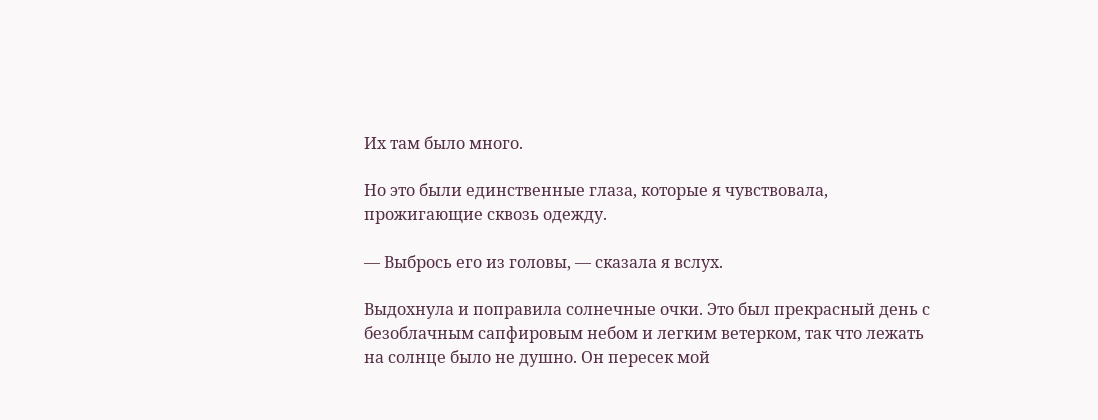Их там было много.

Но это были единственные глаза, которые я чувствовала, прожигающие сквозь одежду.

— Выбрось его из головы, — сказала я вслух.

Выдохнула и поправила солнечные очки. Это был прекрасный день с безоблачным сапфировым небом и легким ветерком, так что лежать на солнце было не душно. Он пересек мой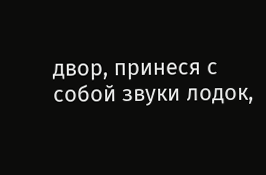двор, принеся с собой звуки лодок,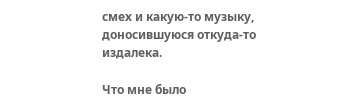смех и какую-то музыку, доносившуюся откуда-то издалека.

Что мне было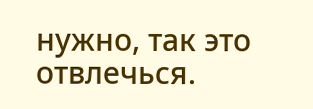нужно, так это отвлечься.